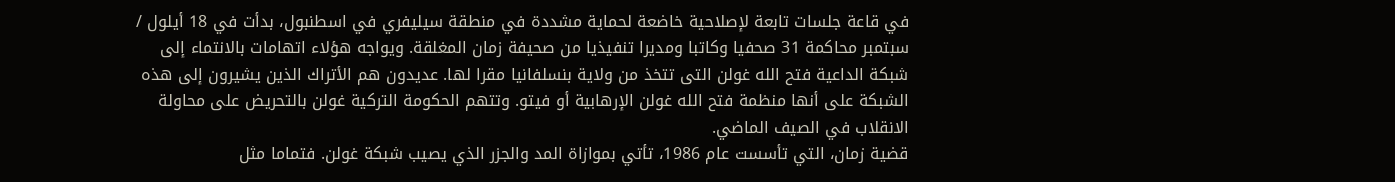في قاعة جلسات تابعة لإصلاحية خاضعة لحماية مشددة في منطقة سيليفري في اسطنبول، بدأت في 18 أيلول / سبتمبر محاكمة 31 صحفيا وكاتبا ومديرا تنفيذيا من صحيفة زمان المغلقة. ويواجه هؤلاء اتهامات بالانتماء إلى شبكة الداعية فتح الله غولن التى تتخذ من ولاية بنسلفانيا مقرا لها. عديدون هم الأتراك الذين يشيرون إلى هذه الشبكة على أنها منظمة فتح الله غولن الإرهابية أو فيتو. وتتهم الحكومة التركية غولن بالتحريض على محاولة الانقلاب في الصيف الماضي.
قضية زمان، التي تأسست عام 1986، تأتي بموازاة المد والجزر الذي يصيب شبكة غولن. فتماما مثل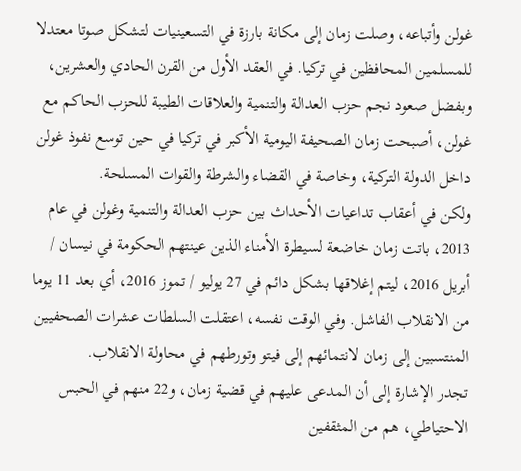غولن وأتباعه، وصلت زمان إلى مكانة بارزة في التسعينيات لتشكل صوتا معتدلا للمسلمين المحافظين في تركيا. في العقد الأول من القرن الحادي والعشرين، وبفضل صعود نجم حزب العدالة والتنمية والعلاقات الطيبة للحزب الحاكم مع غولن، أصبحت زمان الصحيفة اليومية الأكبر في تركيا في حين توسع نفوذ غولن داخل الدولة التركية، وخاصة في القضاء والشرطة والقوات المسلحة.
ولكن في أعقاب تداعيات الأحداث بين حزب العدالة والتنمية وغولن في عام 2013، باتت زمان خاضعة لسيطرة الأمناء الذين عينتهم الحكومة في نيسان / أبريل 2016، ليتم إغلاقها بشكل دائم في 27 يوليو / تموز 2016، أي بعد 11 يوما من الانقلاب الفاشل. وفي الوقت نفسه، اعتقلت السلطات عشرات الصحفيين المنتسبين إلى زمان لانتمائهم إلى فيتو وتورطهم في محاولة الانقلاب.
تجدر الإشارة إلى أن المدعى عليهم في قضية زمان، و22 منهم في الحبس الاحتياطي، هم من المثقفين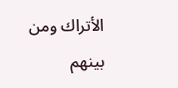الأتراك ومن بينهم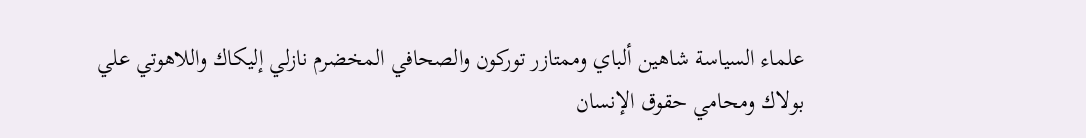علماء السياسة شاهين ألباي وممتازر توركون والصحافي المخضرم نازلي إليكاك واللاهوتي علي بولاك ومحامي حقوق الإنسان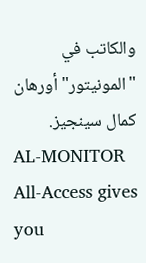والكاتب في "المونيتور" أورهان كمال سينجيز.
AL-MONITOR All-Access gives you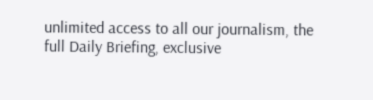unlimited access to all our journalism, the full Daily Briefing, exclusive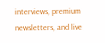interviews, premium newsletters, and live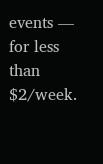events — for less than $2/week.